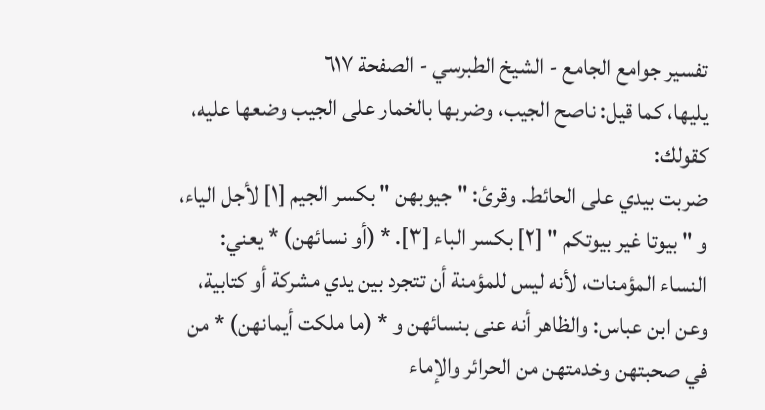تفسير جوامع الجامع - الشيخ الطبرسي - الصفحة ٦١٧
يليها، كما قيل: ناصح الجيب، وضربها بالخمار على الجيب وضعها عليه، كقولك:
ضربت بيدي على الحائط. وقرئ: " جيوبهن " بكسر الجيم [١] لأجل الياء، و " بيوتا غير بيوتكم " [٢] بكسر الباء [٣]. * (أو نسائهن) * يعني: النساء المؤمنات، لأنه ليس للمؤمنة أن تتجرد بين يدي مشركة أو كتابية، وعن ابن عباس: والظاهر أنه عنى بنسائهن و * (ما ملكت أيمانهن) * من في صحبتهن وخدمتهن من الحرائر والإماء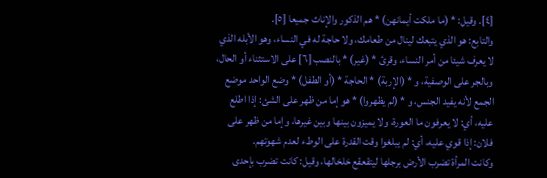[٤]. وقيل: * (ما ملكت أيمانهن) * هم الذكور والإناث جميعا [٥].
والتابع: هو الذي يتبعك لينال من طعامك، ولا حاجة له في النساء، وهو الأبله الذي لا يعرف شيئا من أمر النساء، وقرئ * (غير) * بالنصب [٦] على الاستثناء أو الحال، وبالجر على الوصفية، و * (الإربة) * الحاجة * (أو الطفل) * وضع الواحد موضع الجمع لأنه يفيد الجنس، و * (لم يظهروا) * هو إما من ظهر على الشئ: إذا اطلع عليه، أي: لا يعرفون ما العورة، ولا يميزون بينها وبين غيرها، وإما من ظهر على فلان: إذا قوي عليه، أي: لم يبلغوا وقت القدرة على الوطء لعدم شهوتهم.
وكانت المرأة تضرب الأرض برجلها ليتقعقع خلخالها، وقيل: كانت تضرب بإحدى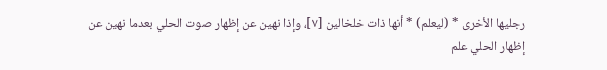رجليها الأخرى * (ليعلم) * أنها ذات خلخالين [٧]، وإذا نهين عن إظهار صوت الحلي بعدما نهين عن إظهار الحلي علم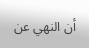أن النهي عن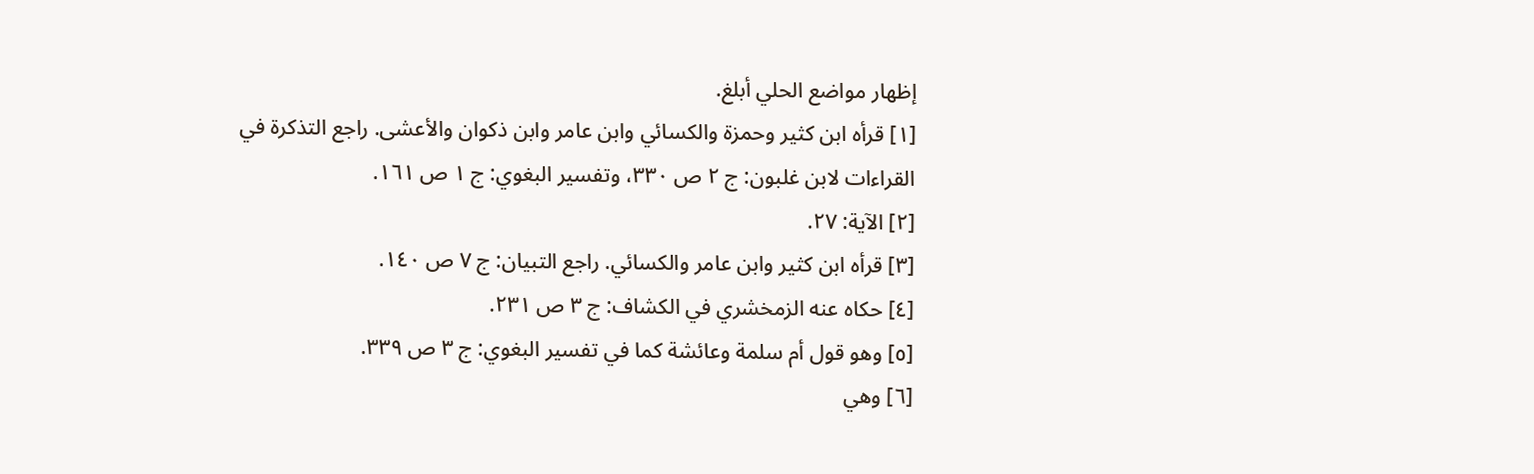إظهار مواضع الحلي أبلغ.
[١] قرأه ابن كثير وحمزة والكسائي وابن عامر وابن ذكوان والأعشى. راجع التذكرة في
القراءات لابن غلبون: ج ٢ ص ٣٣٠، وتفسير البغوي: ج ١ ص ١٦١.
[٢] الآية: ٢٧.
[٣] قرأه ابن كثير وابن عامر والكسائي. راجع التبيان: ج ٧ ص ١٤٠.
[٤] حكاه عنه الزمخشري في الكشاف: ج ٣ ص ٢٣١.
[٥] وهو قول أم سلمة وعائشة كما في تفسير البغوي: ج ٣ ص ٣٣٩.
[٦] وهي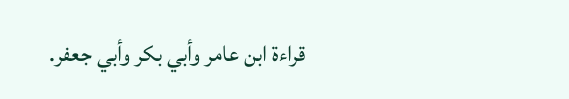قراءة ابن عامر وأبي بكر وأبي جعفر.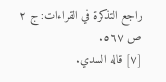راجع التذكرة في القراءات: ج ٢ ص ٥٦٧.
[٧] قاله السدي.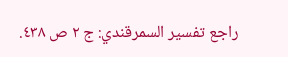راجع تفسير السمرقندي: ج ٢ ص ٤٣٨.